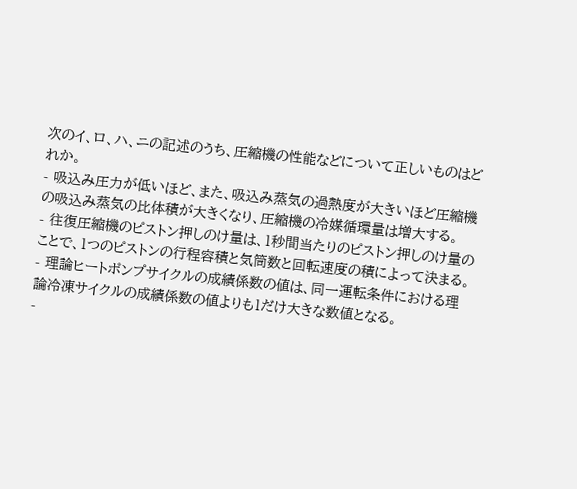次のイ、ロ、ハ、ニの記述のうち、圧縮機の性能などについて正しいものはどれか。
- 吸込み圧力が低いほど、また、吸込み蒸気の過熱度が大きいほど圧縮機の吸込み蒸気の比体積が大きくなり、圧縮機の冷媒循環量は増大する。
- 往復圧縮機のピストン押しのけ量は、1秒間当たりのピストン押しのけ量のことで、1つのピストンの行程容積と気筒数と回転速度の積によって決まる。
- 理論ヒートポンプサイクルの成績係数の値は、同一運転条件における理論冷凍サイクルの成績係数の値よりも1だけ大きな数値となる。
-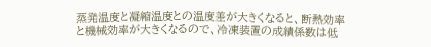蒸発温度と凝縮温度との温度差が大きくなると、断熱効率と機械効率が大きくなるので、冷凍装置の成績係数は低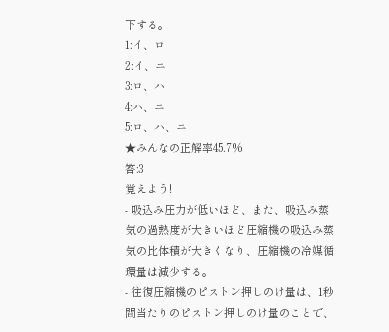下する。
1:イ、ロ
2:イ、ニ
3:ロ、ハ
4:ハ、ニ
5:ロ、ハ、ニ
★みんなの正解率45.7%
答:3
覚えよう!
- 吸込み圧力が低いほど、また、吸込み蒸気の過熱度が大きいほど圧縮機の吸込み蒸気の比体積が大きくなり、圧縮機の冷媒循環量は減少する。
- 往復圧縮機のピストン押しのけ量は、1秒間当たりのピストン押しのけ量のことで、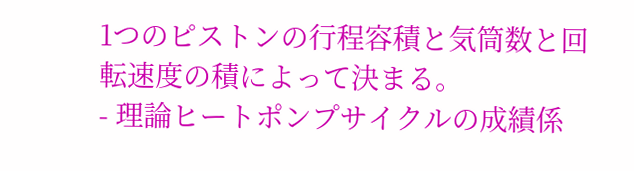1つのピストンの行程容積と気筒数と回転速度の積によって決まる。
- 理論ヒートポンプサイクルの成績係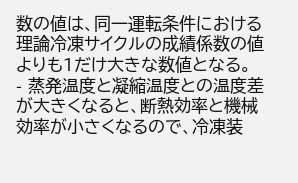数の値は、同一運転条件における理論冷凍サイクルの成績係数の値よりも1だけ大きな数値となる。
- 蒸発温度と凝縮温度との温度差が大きくなると、断熱効率と機械効率が小さくなるので、冷凍装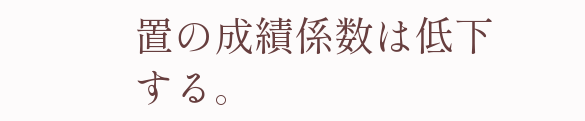置の成績係数は低下する。